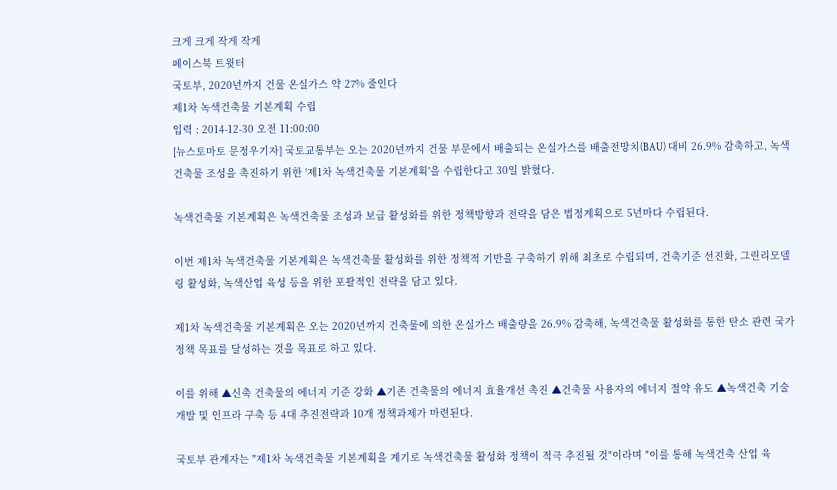크게 크게 작게 작게
페이스북 트윗터
국토부, 2020년까지 건물 온실가스 약 27% 줄인다
제1차 녹색건축물 기본계획 수립
입력 : 2014-12-30 오전 11:00:00
[뉴스토마토 문정우기자] 국토교통부는 오는 2020년까지 건물 부문에서 배출되는 온실가스를 배출전망치(BAU) 대비 26.9% 감축하고, 녹색건축물 조성을 촉진하기 위한 '제1차 녹색건축물 기본계획'을 수립한다고 30일 밝혔다.

녹색건축물 기본계획은 녹색건축물 조성과 보급 활성화를 위한 정책방향과 전략을 담은 법정계획으로 5년마다 수립된다.

이번 제1차 녹색건축물 기본계획은 녹색건축물 활성화를 위한 정책적 기반을 구축하기 위해 최초로 수립되며, 건축기준 선진화, 그린리모델링 활성화, 녹색산업 육성 등을 위한 포괄적인 전략을 담고 있다.

제1차 녹색건축물 기본계획은 오는 2020년까지 건축물에 의한 온실가스 배출량을 26.9% 감축해, 녹색건축물 활성화를 통한 탄소 관련 국가 정책 목표를 달성하는 것을 목표로 하고 있다.

이를 위해 ▲신축 건축물의 에너지 기준 강화 ▲기존 건축물의 에너지 효율개선 촉진 ▲건축물 사용자의 에너지 절약 유도 ▲녹색건축 기술개발 및 인프라 구축 등 4대 추진전략과 10개 정책과제가 마련된다.

국토부 관계자는 "제1차 녹색건축물 기본계획을 계기로 녹색건축물 활성화 정책이 적극 추진될 것"이라며 "이를 통해 녹색건축 산업 육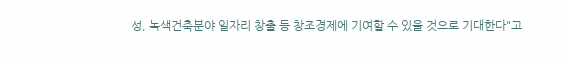성, 녹색건축분야 일자리 창출 등 창조경제에 기여할 수 있을 것으로 기대한다"고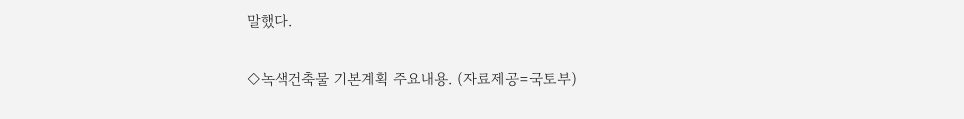말했다.

◇녹색건축물 기본계획 주요내용. (자료제공=국토부)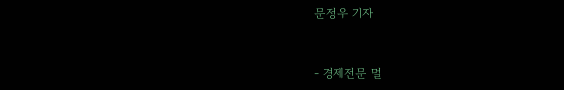문정우 기자


- 경제전문 멀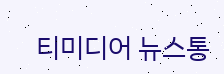티미디어 뉴스통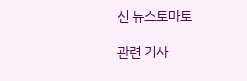신 뉴스토마토

관련 기사